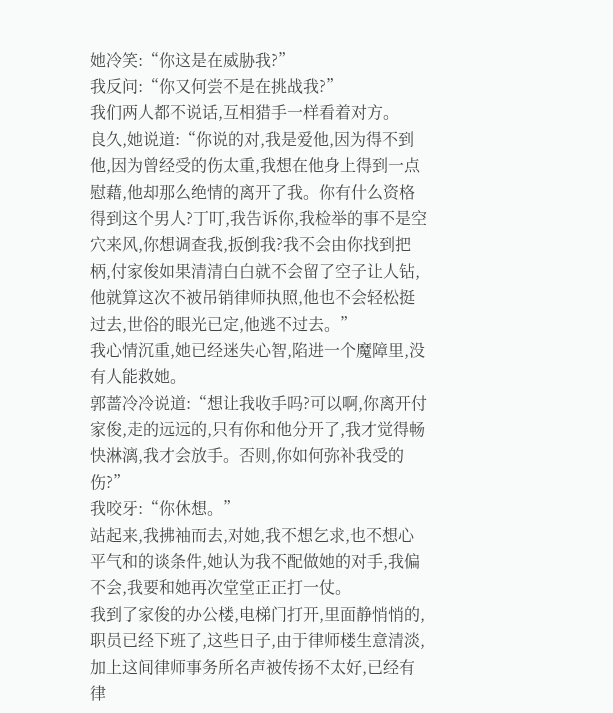她冷笑:“你这是在威胁我?”
我反问:“你又何尝不是在挑战我?”
我们两人都不说话,互相猎手一样看着对方。
良久,她说道:“你说的对,我是爱他,因为得不到他,因为曾经受的伤太重,我想在他身上得到一点慰藉,他却那么绝情的离开了我。你有什么资格得到这个男人?丁叮,我告诉你,我检举的事不是空穴来风,你想调查我,扳倒我?我不会由你找到把柄,付家俊如果清清白白就不会留了空子让人钻,他就算这次不被吊销律师执照,他也不会轻松挺过去,世俗的眼光已定,他逃不过去。”
我心情沉重,她已经迷失心智,陷进一个魔障里,没有人能救她。
郭蔷冷冷说道:“想让我收手吗?可以啊,你离开付家俊,走的远远的,只有你和他分开了,我才觉得畅快淋漓,我才会放手。否则,你如何弥补我受的伤?”
我咬牙:“你休想。”
站起来,我拂袖而去,对她,我不想乞求,也不想心平气和的谈条件,她认为我不配做她的对手,我偏不会,我要和她再次堂堂正正打一仗。
我到了家俊的办公楼,电梯门打开,里面静悄悄的,职员已经下班了,这些日子,由于律师楼生意清淡,加上这间律师事务所名声被传扬不太好,已经有律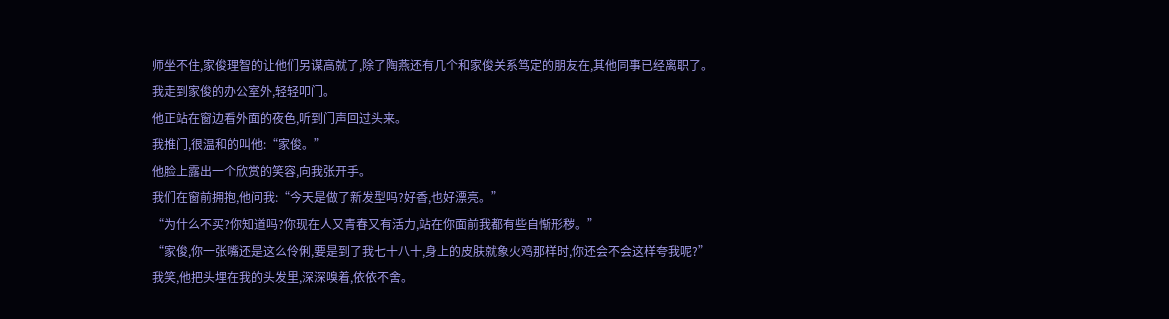师坐不住,家俊理智的让他们另谋高就了,除了陶燕还有几个和家俊关系笃定的朋友在,其他同事已经离职了。
我走到家俊的办公室外,轻轻叩门。
他正站在窗边看外面的夜色,听到门声回过头来。
我推门,很温和的叫他:“家俊。”
他脸上露出一个欣赏的笑容,向我张开手。
我们在窗前拥抱,他问我:“今天是做了新发型吗?好香,也好漂亮。”
“为什么不买?你知道吗?你现在人又青春又有活力,站在你面前我都有些自惭形秽。”
“家俊,你一张嘴还是这么伶俐,要是到了我七十八十,身上的皮肤就象火鸡那样时,你还会不会这样夸我呢?”
我笑,他把头埋在我的头发里,深深嗅着,依依不舍。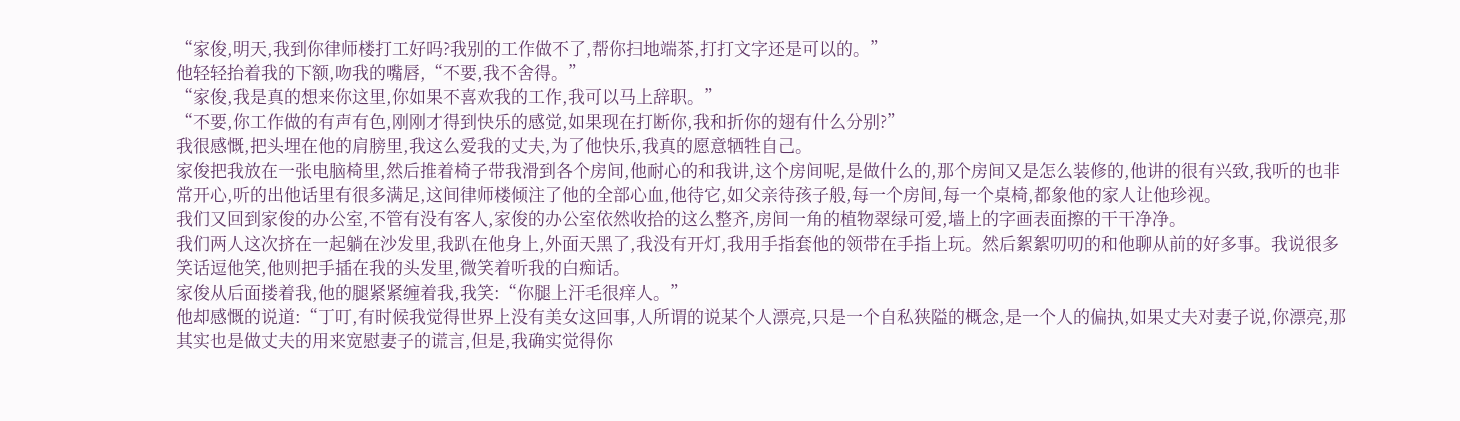“家俊,明天,我到你律师楼打工好吗?我别的工作做不了,帮你扫地端茶,打打文字还是可以的。”
他轻轻抬着我的下额,吻我的嘴唇,“不要,我不舍得。”
“家俊,我是真的想来你这里,你如果不喜欢我的工作,我可以马上辞职。”
“不要,你工作做的有声有色,刚刚才得到快乐的感觉,如果现在打断你,我和折你的翅有什么分别?”
我很感慨,把头埋在他的肩膀里,我这么爱我的丈夫,为了他快乐,我真的愿意牺牲自己。
家俊把我放在一张电脑椅里,然后推着椅子带我滑到各个房间,他耐心的和我讲,这个房间呢,是做什么的,那个房间又是怎么装修的,他讲的很有兴致,我听的也非常开心,听的出他话里有很多满足,这间律师楼倾注了他的全部心血,他待它,如父亲待孩子般,每一个房间,每一个桌椅,都象他的家人让他珍视。
我们又回到家俊的办公室,不管有没有客人,家俊的办公室依然收拾的这么整齐,房间一角的植物翠绿可爱,墙上的字画表面擦的干干净净。
我们两人这次挤在一起躺在沙发里,我趴在他身上,外面天黑了,我没有开灯,我用手指套他的领带在手指上玩。然后絮絮叨叨的和他聊从前的好多事。我说很多笑话逗他笑,他则把手插在我的头发里,微笑着听我的白痴话。
家俊从后面搂着我,他的腿紧紧缠着我,我笑:“你腿上汗毛很痒人。”
他却感慨的说道:“丁叮,有时候我觉得世界上没有美女这回事,人所谓的说某个人漂亮,只是一个自私狭隘的概念,是一个人的偏执,如果丈夫对妻子说,你漂亮,那其实也是做丈夫的用来宽慰妻子的谎言,但是,我确实觉得你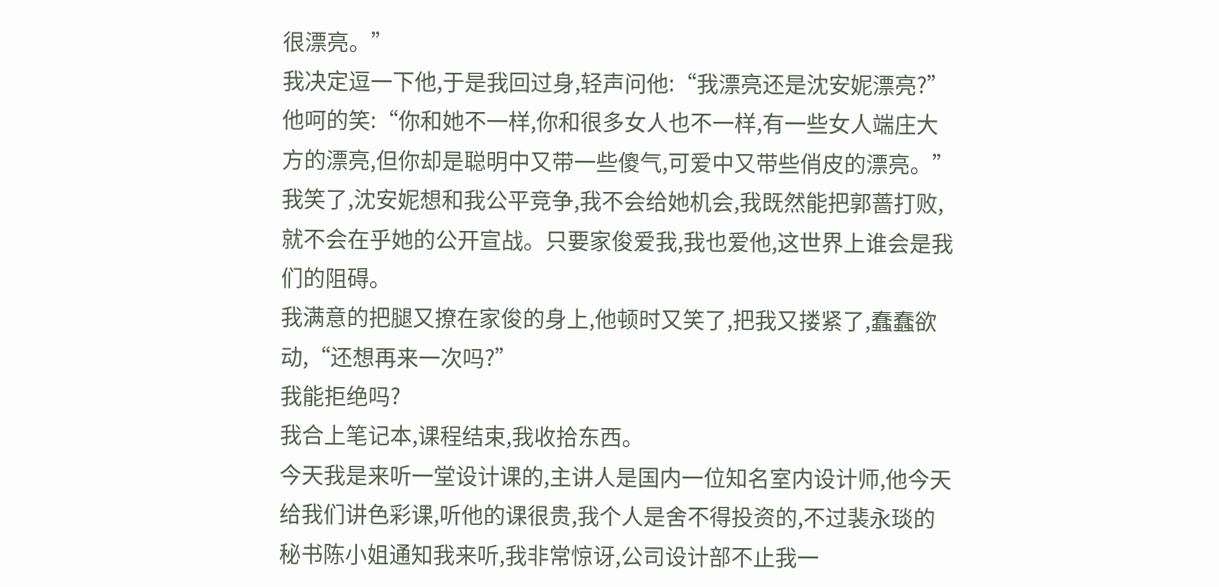很漂亮。”
我决定逗一下他,于是我回过身,轻声问他:“我漂亮还是沈安妮漂亮?”
他呵的笑:“你和她不一样,你和很多女人也不一样,有一些女人端庄大方的漂亮,但你却是聪明中又带一些傻气,可爱中又带些俏皮的漂亮。”
我笑了,沈安妮想和我公平竞争,我不会给她机会,我既然能把郭蔷打败,就不会在乎她的公开宣战。只要家俊爱我,我也爱他,这世界上谁会是我们的阻碍。
我满意的把腿又撩在家俊的身上,他顿时又笑了,把我又搂紧了,蠢蠢欲动,“还想再来一次吗?”
我能拒绝吗?
我合上笔记本,课程结束,我收拾东西。
今天我是来听一堂设计课的,主讲人是国内一位知名室内设计师,他今天给我们讲色彩课,听他的课很贵,我个人是舍不得投资的,不过裴永琰的秘书陈小姐通知我来听,我非常惊讶,公司设计部不止我一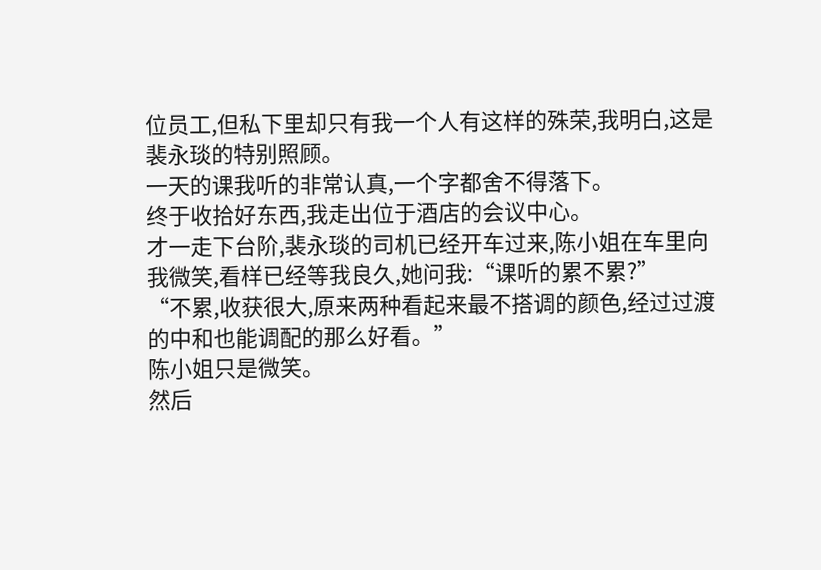位员工,但私下里却只有我一个人有这样的殊荣,我明白,这是裴永琰的特别照顾。
一天的课我听的非常认真,一个字都舍不得落下。
终于收拾好东西,我走出位于酒店的会议中心。
才一走下台阶,裴永琰的司机已经开车过来,陈小姐在车里向我微笑,看样已经等我良久,她问我:“课听的累不累?”
“不累,收获很大,原来两种看起来最不搭调的颜色,经过过渡的中和也能调配的那么好看。”
陈小姐只是微笑。
然后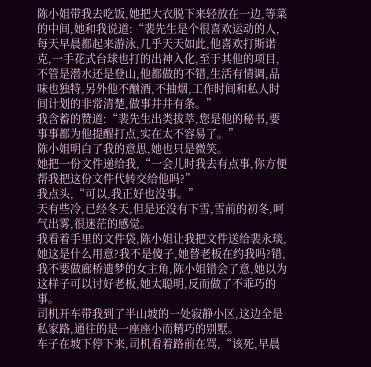陈小姐带我去吃饭,她把大衣脱下来轻放在一边,等菜的中间,她和我说道:“裴先生是个很喜欢运动的人,每天早晨都起来游泳,几乎天天如此,他喜欢打斯诺克,一手花式台球也打的出神入化,至于其他的项目,不管是潜水还是登山,他都做的不错,生活有情调,品味也独特,另外他不酗酒,不抽烟,工作时间和私人时间计划的非常清楚,做事井井有条。”
我含蓄的赞道:“裴先生出类拔萃,您是他的秘书,要事事都为他提醒打点,实在太不容易了。”
陈小姐明白了我的意思,她也只是微笑。
她把一份文件递给我,“一会儿时我去有点事,你方便帮我把这份文件代转交给他吗?”
我点头,“可以,我正好也没事。”
天有些冷,已经冬天,但是还没有下雪,雪前的初冬,呵气出雾,很迷茫的感觉。
我看着手里的文件袋,陈小姐让我把文件送给裴永琰,她这是什么用意?我不是傻子,她替老板在约我吗?错,我不要做廊桥遗梦的女主角,陈小姐错会了意,她以为这样子可以讨好老板,她太聪明,反而做了不乖巧的事。
司机开车带我到了半山坡的一处寂静小区,这边全是私家路,通往的是一座座小而精巧的别墅。
车子在坡下停下来,司机看着路前在骂,“该死,早晨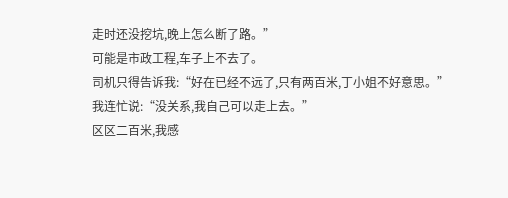走时还没挖坑,晚上怎么断了路。”
可能是市政工程,车子上不去了。
司机只得告诉我:“好在已经不远了,只有两百米,丁小姐不好意思。”
我连忙说:“没关系,我自己可以走上去。”
区区二百米,我感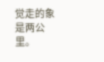觉走的象是两公里。